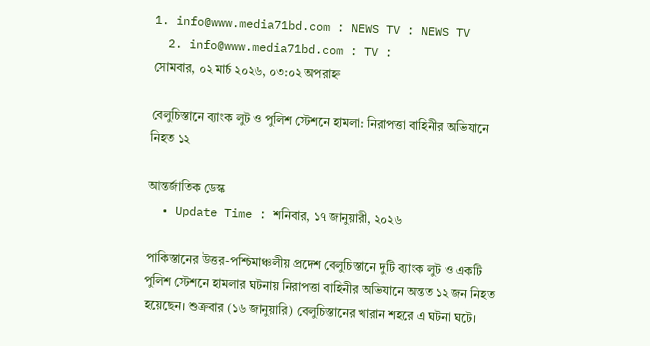1. info@www.media71bd.com : NEWS TV : NEWS TV
  2. info@www.media71bd.com : TV :
সোমবার, ০২ মার্চ ২০২৬, ০৩:০২ অপরাহ্ন

বেলুচিস্তানে ব্যাংক লুট ও পুলিশ স্টেশনে হামলা: নিরাপত্তা বাহিনীর অভিযানে নিহত ১২

আন্তর্জাতিক ডেস্ক
  • Update Time : শনিবার, ১৭ জানুয়ারী, ২০২৬

পাকিস্তানের উত্তর-পশ্চিমাঞ্চলীয় প্রদেশ বেলুচিস্তানে দুটি ব্যাংক লুট ও একটি পুলিশ স্টেশনে হামলার ঘটনায় নিরাপত্তা বাহিনীর অভিযানে অন্তত ১২ জন নিহত হয়েছেন। শুক্রবার (১৬ জানুয়ারি) বেলুচিস্তানের খারান শহরে এ ঘটনা ঘটে।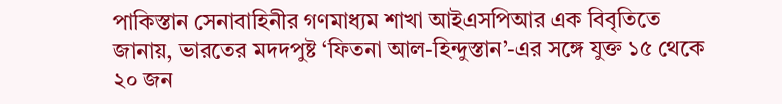পাকিস্তান সেনাবাহিনীর গণমাধ্যম শাখা আইএসপিআর এক বিবৃতিতে জানায়, ভারতের মদদপুষ্ট ‘ফিতনা আল-হিন্দুস্তান’-এর সঙ্গে যুক্ত ১৫ থেকে ২০ জন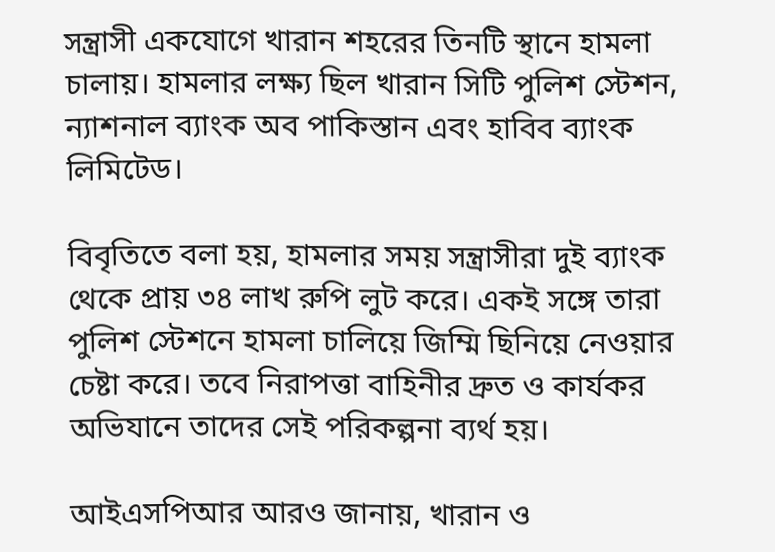সন্ত্রাসী একযোগে খারান শহরের তিনটি স্থানে হামলা চালায়। হামলার লক্ষ্য ছিল খারান সিটি পুলিশ স্টেশন, ন্যাশনাল ব্যাংক অব পাকিস্তান এবং হাবিব ব্যাংক লিমিটেড।

বিবৃতিতে বলা হয়, হামলার সময় সন্ত্রাসীরা দুই ব্যাংক থেকে প্রায় ৩৪ লাখ রুপি লুট করে। একই সঙ্গে তারা পুলিশ স্টেশনে হামলা চালিয়ে জিম্মি ছিনিয়ে নেওয়ার চেষ্টা করে। তবে নিরাপত্তা বাহিনীর দ্রুত ও কার্যকর অভিযানে তাদের সেই পরিকল্পনা ব্যর্থ হয়।

আইএসপিআর আরও জানায়, খারান ও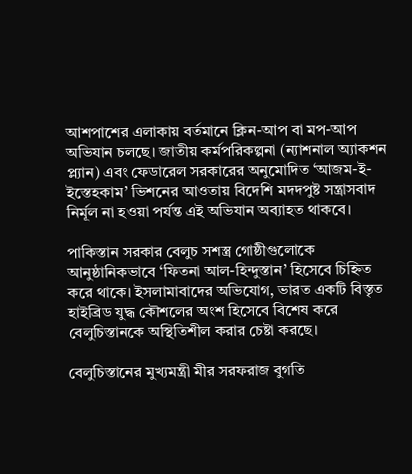আশপাশের এলাকায় বর্তমানে ক্লিন-আপ বা মপ-আপ অভিযান চলছে। জাতীয় কর্মপরিকল্পনা (ন্যাশনাল অ্যাকশন প্ল্যান) এবং ফেডারেল সরকারের অনুমোদিত ‘আজম-ই-ইস্তেহকাম’ ভিশনের আওতায় বিদেশি মদদপুষ্ট সন্ত্রাসবাদ নির্মূল না হওয়া পর্যন্ত এই অভিযান অব্যাহত থাকবে।

পাকিস্তান সরকার বেলুচ সশস্ত্র গোষ্ঠীগুলোকে আনুষ্ঠানিকভাবে ‘ফিতনা আল-হিন্দুস্তান’ হিসেবে চিহ্নিত করে থাকে। ইসলামাবাদের অভিযোগ, ভারত একটি বিস্তৃত হাইব্রিড যুদ্ধ কৌশলের অংশ হিসেবে বিশেষ করে বেলুচিস্তানকে অস্থিতিশীল করার চেষ্টা করছে।

বেলুচিস্তানের মুখ্যমন্ত্রী মীর সরফরাজ বুগতি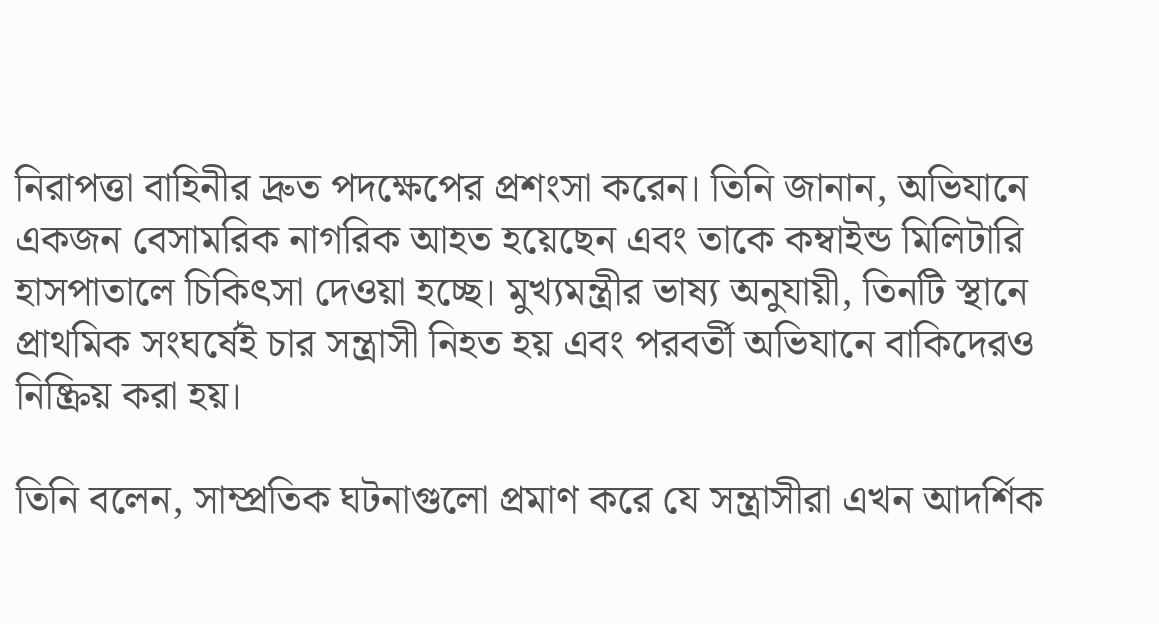নিরাপত্তা বাহিনীর দ্রুত পদক্ষেপের প্রশংসা করেন। তিনি জানান, অভিযানে একজন বেসামরিক নাগরিক আহত হয়েছেন এবং তাকে কম্বাইন্ড মিলিটারি হাসপাতালে চিকিৎসা দেওয়া হচ্ছে। মুখ্যমন্ত্রীর ভাষ্য অনুযায়ী, তিনটি স্থানে প্রাথমিক সংঘর্ষেই চার সন্ত্রাসী নিহত হয় এবং পরবর্তী অভিযানে বাকিদেরও নিষ্ক্রিয় করা হয়।

তিনি বলেন, সাম্প্রতিক ঘটনাগুলো প্রমাণ করে যে সন্ত্রাসীরা এখন আদর্শিক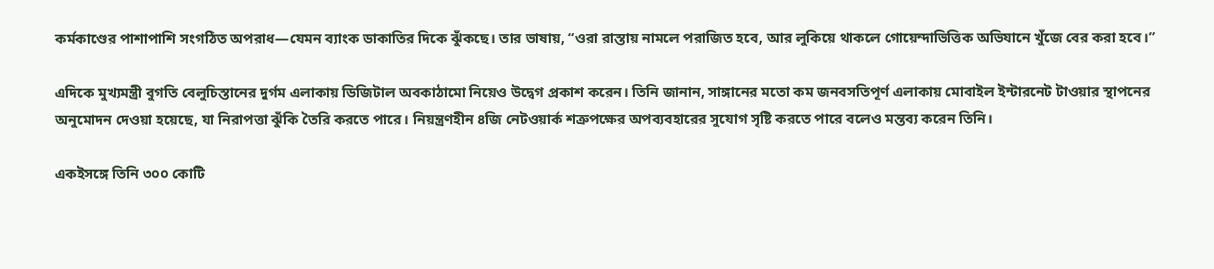কর্মকাণ্ডের পাশাপাশি সংগঠিত অপরাধ—যেমন ব্যাংক ডাকাতির দিকে ঝুঁকছে। তার ভাষায়, “ওরা রাস্তায় নামলে পরাজিত হবে, আর লুকিয়ে থাকলে গোয়েন্দাভিত্তিক অভিযানে খুঁজে বের করা হবে।”

এদিকে মুখ্যমন্ত্রী বুগতি বেলুচিস্তানের দুর্গম এলাকায় ডিজিটাল অবকাঠামো নিয়েও উদ্বেগ প্রকাশ করেন। তিনি জানান, সাঙ্গানের মতো কম জনবসতিপূর্ণ এলাকায় মোবাইল ইন্টারনেট টাওয়ার স্থাপনের অনুমোদন দেওয়া হয়েছে, যা নিরাপত্তা ঝুঁকি তৈরি করতে পারে। নিয়ন্ত্রণহীন ৪জি নেটওয়ার্ক শত্রুপক্ষের অপব্যবহারের সুযোগ সৃষ্টি করতে পারে বলেও মন্তব্য করেন তিনি।

একইসঙ্গে তিনি ৩০০ কোটি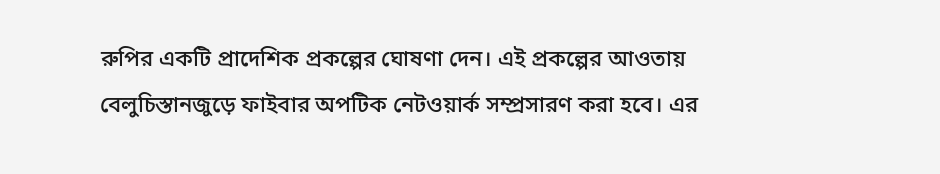রুপির একটি প্রাদেশিক প্রকল্পের ঘোষণা দেন। এই প্রকল্পের আওতায় বেলুচিস্তানজুড়ে ফাইবার অপটিক নেটওয়ার্ক সম্প্রসারণ করা হবে। এর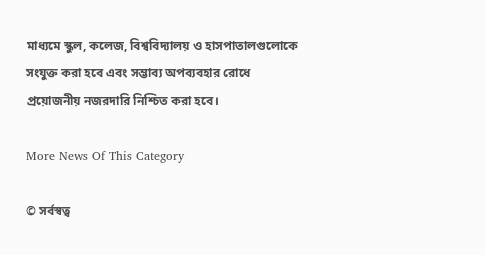মাধ্যমে স্কুল, কলেজ, বিশ্ববিদ্যালয় ও হাসপাতালগুলোকে সংযুক্ত করা হবে এবং সম্ভাব্য অপব্যবহার রোধে প্রয়োজনীয় নজরদারি নিশ্চিত করা হবে।

More News Of This Category

© সর্বস্বত্ব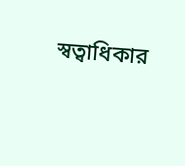স্বত্বাধিকার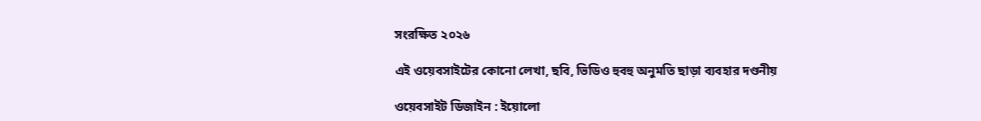সংরক্ষিত ২০২৬

এই ওয়েবসাইটের কোনো লেখা, ছবি, ভিডিও হুবহু অনুমতি ছাড়া ব্যবহার দণ্ডনীয়

ওয়েবসাইট ডিজাইন : ইয়োলো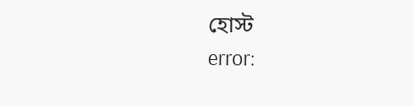হোস্ট
error: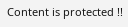Content is protected !!